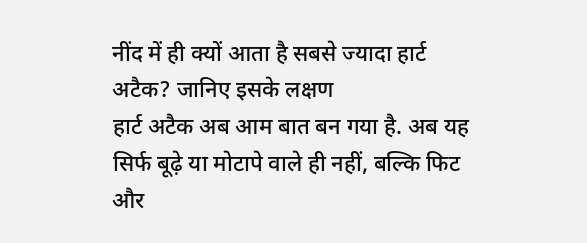नींद में ही क्यों आता है सबसे ज्यादा हार्ट अटैक? जानिए इसके लक्षण
हार्ट अटैक अब आम बात बन गया है. अब यह सिर्फ बूढ़े या मोटापे वाले ही नहीं, बल्कि फिट और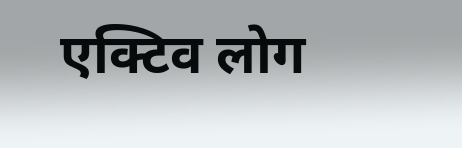एक्टिव लोग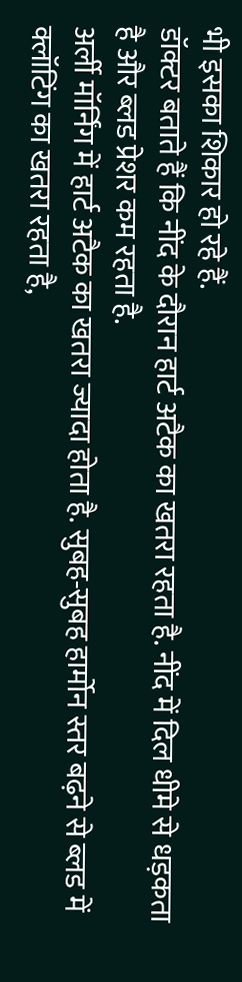भी इसका शिकार हो रहे हैं.
डॉक्टर बताते हैं कि नींद के दौरान हार्ट अटैक का खतरा रहता है. नींद में दिल धीमे से धड़कता है और ब्लड प्रेशर कम रहता है.
अर्ली मॉर्निंग में हार्ट अटैक का खतरा ज्यादा होता है. सुबह-सुबह हार्मोन स्तर बढ़ने से ब्लड में क्लॉटिंग का खतरा रहता है,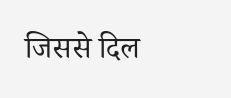जिससे दिल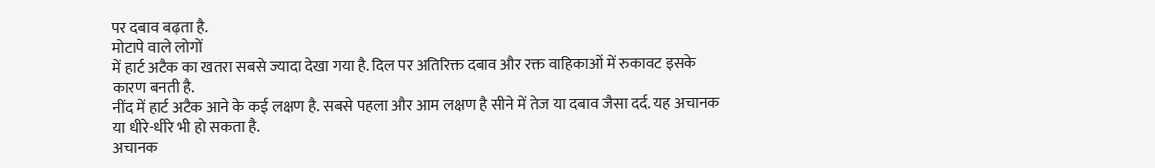पर दबाव बढ़ता है.
मोटापे वाले लोगों
में हार्ट अटैक का खतरा सबसे ज्यादा देखा गया है. दिल पर अतिरिक्त दबाव और रक्त वाहिकाओं में रुकावट इसके कारण बनती है.
नींद में हार्ट अटैक आने के कई लक्षण है. सबसे पहला और आम लक्षण है सीने में तेज या दबाव जैसा दर्द. यह अचानक या धीरे-धीरे भी हो सकता है.
अचानक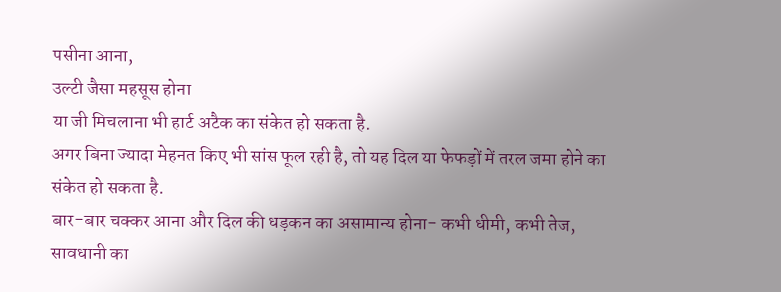पसीना आना,
उल्टी जैसा महसूस होना
या जी मिचलाना भी हार्ट अटैक का संकेत हो सकता है.
अगर बिना ज्यादा मेहनत किए भी सांस फूल रही है, तो यह दिल या फेफड़ों में तरल जमा होने का संकेत हो सकता है.
बार-बार चक्कर आना और दिल की धड़कन का असामान्य होना- कभी धीमी, कभी तेज, सावधानी का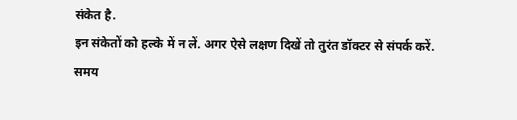संकेत है.
इन संकेतों को हल्के में न लें. अगर ऐसे लक्षण दिखें तो तुरंत डॉक्टर से संपर्क करें. समय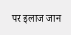पर इलाज जान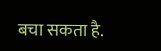बचा सकता है.